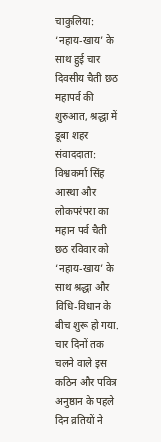चाकुलिया: ‘नहाय-खाय’ के साथ हुई चार दिवसीय चैती छठ महापर्व की शुरुआत, श्रद्धा में डूबा शहर
संवाददाता: विश्वकर्मा सिंह
आस्था और लोकपरंपरा का महान पर्व चैती छठ रविवार को ‘नहाय-खाय’ के साथ श्रद्धा और विधि-विधान के बीच शुरू हो गया. चार दिनों तक चलने वाले इस कठिन और पवित्र अनुष्ठान के पहले दिन व्रतियों ने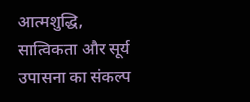आत्मशुद्धि, सात्विकता और सूर्य उपासना का संकल्प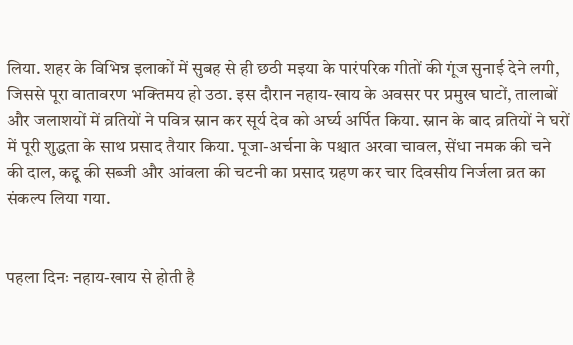लिया. शहर के विभिन्न इलाकों में सुबह से ही छठी मइया के पारंपरिक गीतों की गूंज सुनाई देने लगी, जिससे पूरा वातावरण भक्तिमय हो उठा. इस दौरान नहाय-खाय के अवसर पर प्रमुख घाटों, तालाबों और जलाशयों में व्रतियों ने पवित्र स्नान कर सूर्य देव को अर्घ्य अर्पित किया. स्नान के बाद व्रतियों ने घरों में पूरी शुद्धता के साथ प्रसाद तैयार किया. पूजा-अर्चना के पश्चात अरवा चावल, सेंधा नमक की चने की दाल, कद्दू की सब्जी और आंवला की चटनी का प्रसाद ग्रहण कर चार दिवसीय निर्जला व्रत का संकल्प लिया गया.


पहला दिनः नहाय-खाय से होती है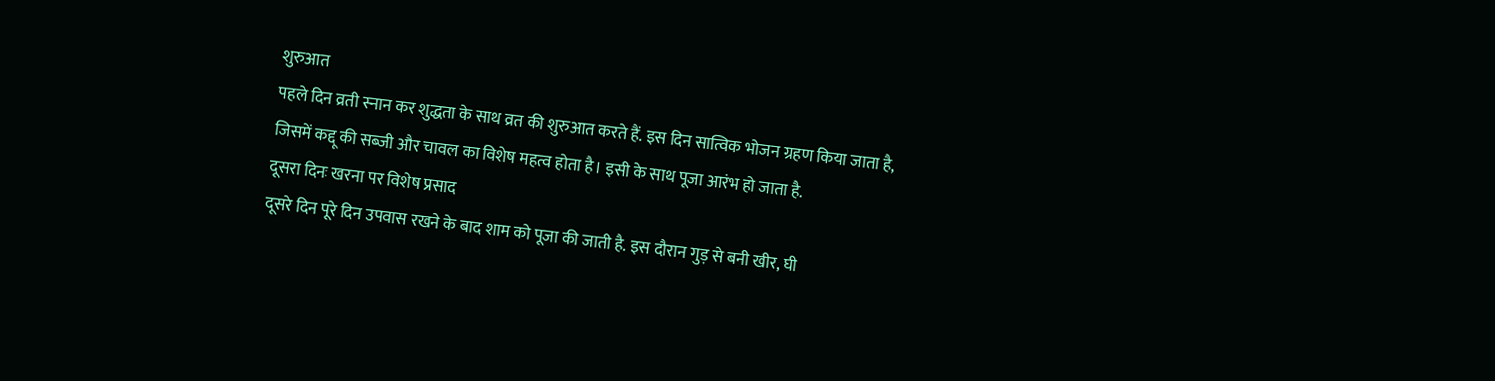शुरुआत
पहले दिन व्रती स्नान कर शुद्धता के साथ व्रत की शुरुआत करते हैं. इस दिन सात्विक भोजन ग्रहण किया जाता है, जिसमें कद्दू की सब्जी और चावल का विशेष महत्व होता है। इसी के साथ पूजा आरंभ हो जाता है.
दूसरा दिनः खरना पर विशेष प्रसाद
दूसरे दिन पूरे दिन उपवास रखने के बाद शाम को पूजा की जाती है. इस दौरान गुड़ से बनी खीर, घी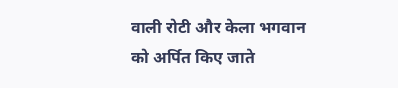वाली रोटी और केला भगवान को अर्पित किए जाते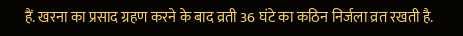हैं. खरना का प्रसाद ग्रहण करने के बाद व्रती 36 घंटे का कठिन निर्जला व्रत रखती है.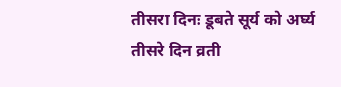तीसरा दिनः डूबते सूर्य को अर्घ्य
तीसरे दिन व्रती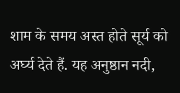शाम के समय अस्त होते सूर्य को अर्घ्य देते हैं. यह अनुष्ठान नदी,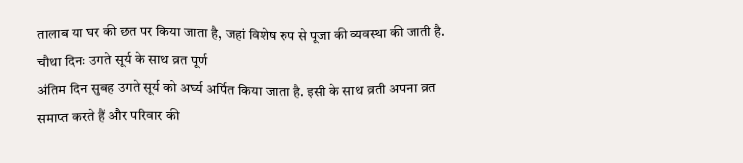तालाब या घर की छत पर किया जाता है, जहां विशेष रुप से पूजा की व्यवस्था की जाती है.
चौथा दिनः उगते सूर्य के साथ व्रत पूर्ण
अंतिम दिन सुबह उगते सूर्य को अर्घ्य अर्पित किया जाता है. इसी के साथ व्रती अपना व्रत समाप्त करते हैं और परिवार की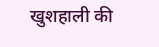खुशहाली की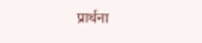प्रार्थना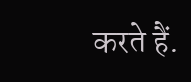करते हैं.